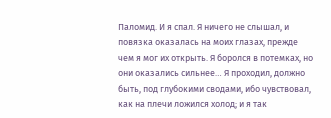Паломид. И я спал. Я ничего не слышал, и повязка оказалась на моих глазах, прежде чем я мог их открыть. Я боролся в потемках, но они оказались сильнее… Я проходил, должно быть, под глубокими сводами, ибо чувствовал, как на плечи ложился холод; и я так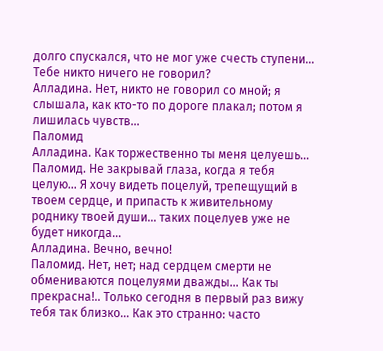долго спускался, что не мог уже счесть ступени… Тебе никто ничего не говорил?
Алладина. Нет, никто не говорил со мной; я слышала, как кто-то по дороге плакал; потом я лишилась чувств…
Паломид
Алладина. Как торжественно ты меня целуешь…
Паломид. Не закрывай глаза, когда я тебя целую… Я хочу видеть поцелуй, трепещущий в твоем сердце, и припасть к живительному роднику твоей души… таких поцелуев уже не будет никогда…
Алладина. Вечно, вечно!
Паломид. Нет, нет; над сердцем смерти не обмениваются поцелуями дважды… Как ты прекрасна!.. Только сегодня в первый раз вижу тебя так близко… Как это странно: часто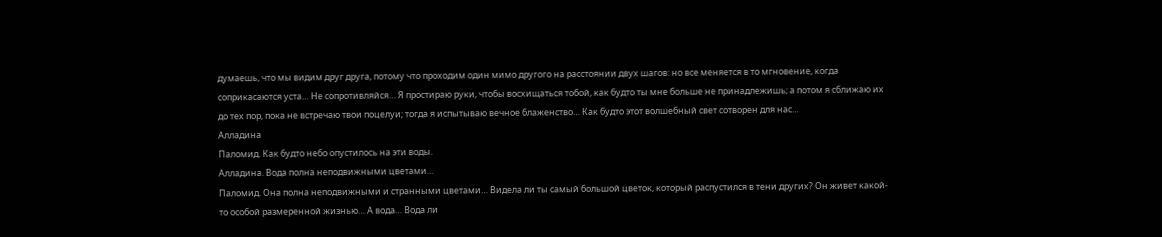думаешь, что мы видим друг друга, потому что проходим один мимо другого на расстоянии двух шагов: но все меняется в то мгновение, когда соприкасаются уста… Не сопротивляйся… Я простираю руки, чтобы восхищаться тобой, как будто ты мне больше не принадлежишь; а потом я сближаю их до тех пор, пока не встречаю твои поцелуи; тогда я испытываю вечное блаженство… Как будто этот волшебный свет сотворен для нас…
Алладина
Паломид. Как будто небо опустилось на эти воды.
Алладина. Вода полна неподвижными цветами…
Паломид. Она полна неподвижными и странными цветами… Видела ли ты самый большой цветок, который распустился в тени других? Он живет какой-то особой размеренной жизнью… А вода… Вода ли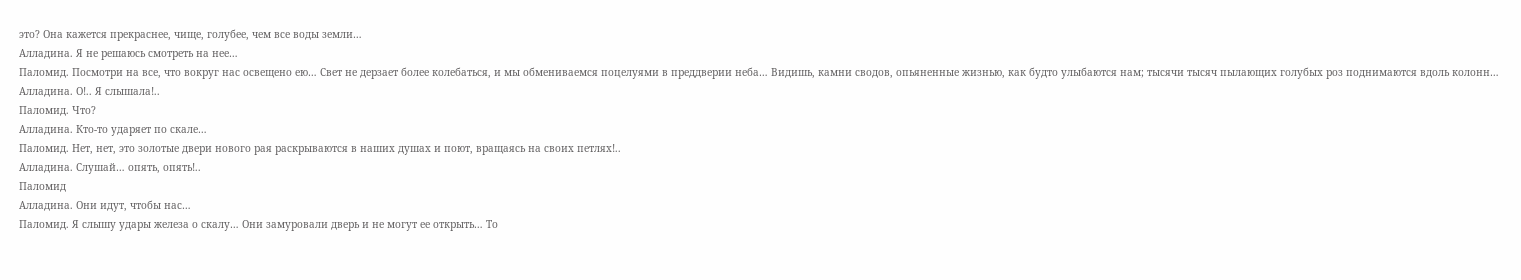это? Она кажется прекраснее, чище, голубее, чем все воды земли…
Алладина. Я не решаюсь смотреть на нее…
Паломид. Посмотри на все, что вокруг нас освещено ею… Свет не дерзает более колебаться, и мы обмениваемся поцелуями в преддверии неба… Видишь, камни сводов, опьяненные жизнью, как будто улыбаются нам; тысячи тысяч пылающих голубых роз поднимаются вдоль колонн…
Алладина. О!.. Я слышала!..
Паломид. Что?
Алладина. Кто-то ударяет по скале…
Паломид. Нет, нет, это золотые двери нового рая раскрываются в наших душах и поют, вращаясь на своих петлях!..
Алладина. Слушай… опять, опять!..
Паломид
Алладина. Они идут, чтобы нас…
Паломид. Я слышу удары железа о скалу… Они замуровали дверь и не могут ее открыть… То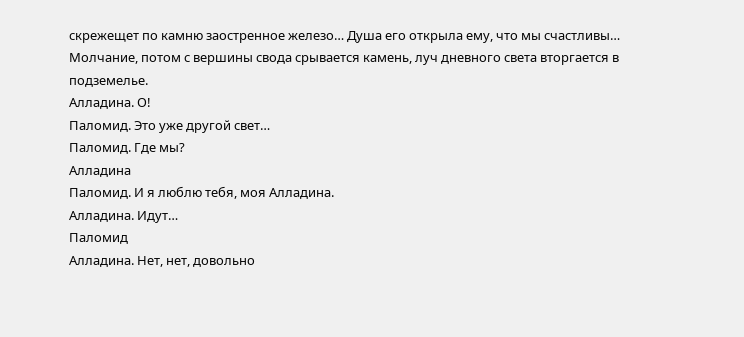скрежещет по камню заостренное железо… Душа его открыла ему, что мы счастливы…
Молчание, потом с вершины свода срывается камень, луч дневного света вторгается в подземелье.
Алладина. О!
Паломид. Это уже другой свет…
Паломид. Где мы?
Алладина
Паломид. И я люблю тебя, моя Алладина.
Алладина. Идут…
Паломид
Алладина. Нет, нет, довольно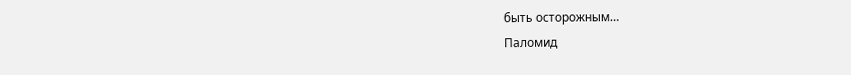быть осторожным…
Паломид